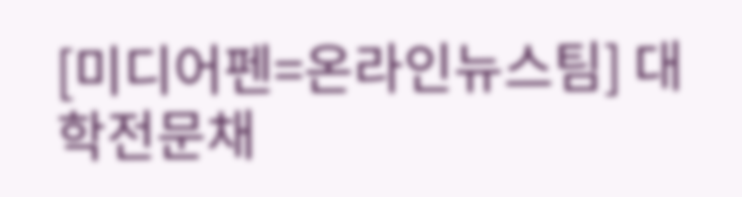[미디어펜=온라인뉴스팀] 대학전문채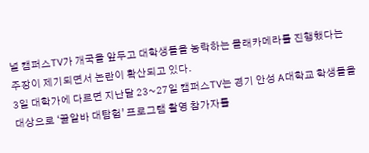널 캠퍼스TV가 개국을 앞두고 대학생들을 농락하는 몰래카메라를 진행했다는 주장이 제기되면서 논란이 확산되고 있다.
3일 대학가에 다르면 지난달 23~27일 캠퍼스TV는 경기 안성 A대학교 학생들을 대상으로 ‘꿀알바 대탐험’ 프로그램 촬영 참가자를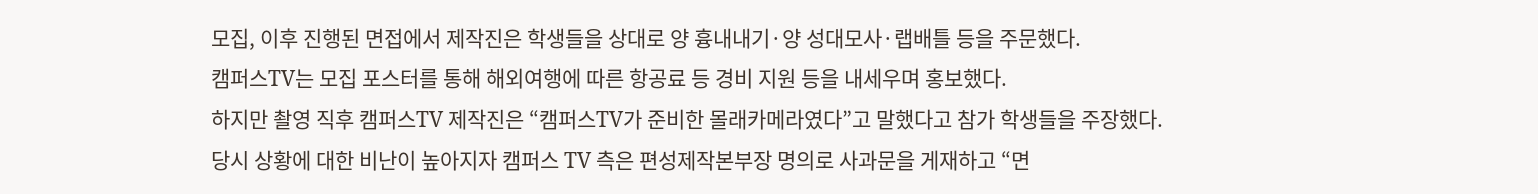모집, 이후 진행된 면접에서 제작진은 학생들을 상대로 양 흉내내기·양 성대모사·랩배틀 등을 주문했다.
캠퍼스TV는 모집 포스터를 통해 해외여행에 따른 항공료 등 경비 지원 등을 내세우며 홍보했다.
하지만 촬영 직후 캠퍼스TV 제작진은 “캠퍼스TV가 준비한 몰래카메라였다”고 말했다고 참가 학생들을 주장했다.
당시 상황에 대한 비난이 높아지자 캠퍼스 TV 측은 편성제작본부장 명의로 사과문을 게재하고 “면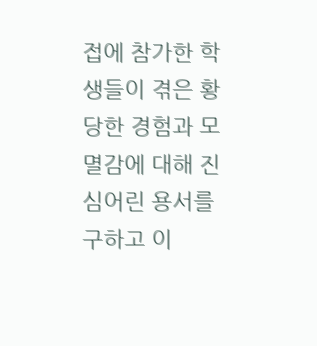접에 참가한 학생들이 겪은 황당한 경험과 모멸감에 대해 진심어린 용서를 구하고 이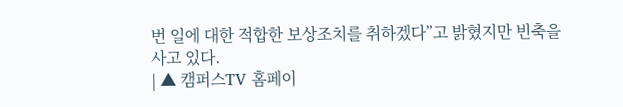번 일에 대한 적합한 보상조치를 취하겠다”고 밝혔지만 빈축을 사고 있다.
| ▲ 캠퍼스TV 홈페이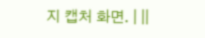지 캡처 화면. | ||